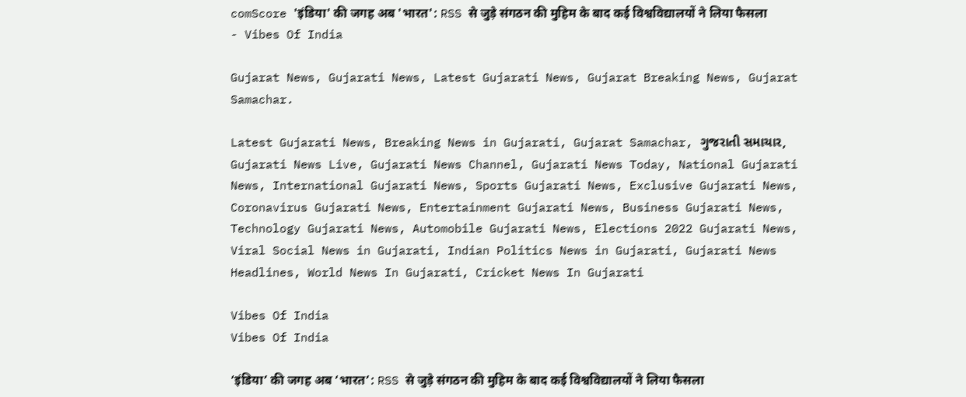comScore 'इंडिया' की जगह अब 'भारत': RSS से जुड़े संगठन की मुहिम के बाद कई विश्वविद्यालयों ने लिया फैसला - Vibes Of India

Gujarat News, Gujarati News, Latest Gujarati News, Gujarat Breaking News, Gujarat Samachar.

Latest Gujarati News, Breaking News in Gujarati, Gujarat Samachar, ગુજરાતી સમાચાર, Gujarati News Live, Gujarati News Channel, Gujarati News Today, National Gujarati News, International Gujarati News, Sports Gujarati News, Exclusive Gujarati News, Coronavirus Gujarati News, Entertainment Gujarati News, Business Gujarati News, Technology Gujarati News, Automobile Gujarati News, Elections 2022 Gujarati News, Viral Social News in Gujarati, Indian Politics News in Gujarati, Gujarati News Headlines, World News In Gujarati, Cricket News In Gujarati

Vibes Of India
Vibes Of India

‘इंडिया’ की जगह अब ‘भारत’: RSS से जुड़े संगठन की मुहिम के बाद कई विश्वविद्यालयों ने लिया फैसला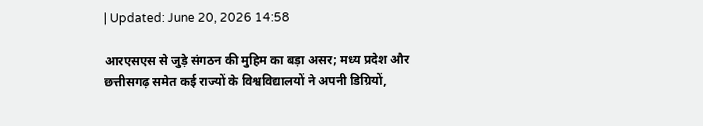| Updated: June 20, 2026 14:58

आरएसएस से जुड़े संगठन की मुहिम का बड़ा असर; मध्य प्रदेश और छत्तीसगढ़ समेत कई राज्यों के विश्वविद्यालयों ने अपनी डिग्रियों,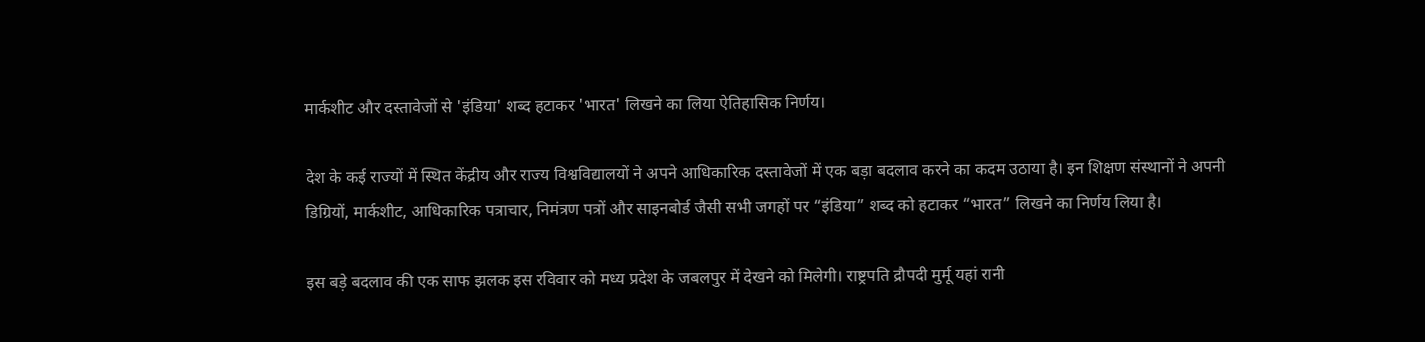मार्कशीट और दस्तावेजों से 'इंडिया' शब्द हटाकर 'भारत' लिखने का लिया ऐतिहासिक निर्णय।

देश के कई राज्यों में स्थित केंद्रीय और राज्य विश्वविद्यालयों ने अपने आधिकारिक दस्तावेजों में एक बड़ा बदलाव करने का कदम उठाया है। इन शिक्षण संस्थानों ने अपनी डिग्रियों, मार्कशीट, आधिकारिक पत्राचार, निमंत्रण पत्रों और साइनबोर्ड जैसी सभी जगहों पर “इंडिया” शब्द को हटाकर “भारत” लिखने का निर्णय लिया है।

इस बड़े बदलाव की एक साफ झलक इस रविवार को मध्य प्रदेश के जबलपुर में देखने को मिलेगी। राष्ट्रपति द्रौपदी मुर्मू यहां रानी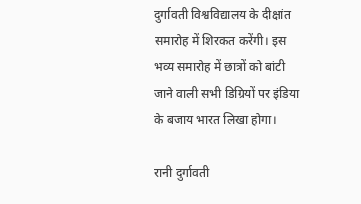दुर्गावती विश्वविद्यालय के दीक्षांत समारोह में शिरकत करेंगी। इस भव्य समारोह में छात्रों को बांटी जाने वाली सभी डिग्रियों पर इंडिया के बजाय भारत लिखा होगा।

रानी दुर्गावती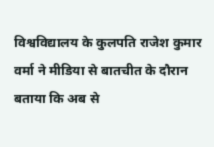विश्वविद्यालय के कुलपति राजेश कुमार वर्मा ने मीडिया से बातचीत के दौरान बताया कि अब से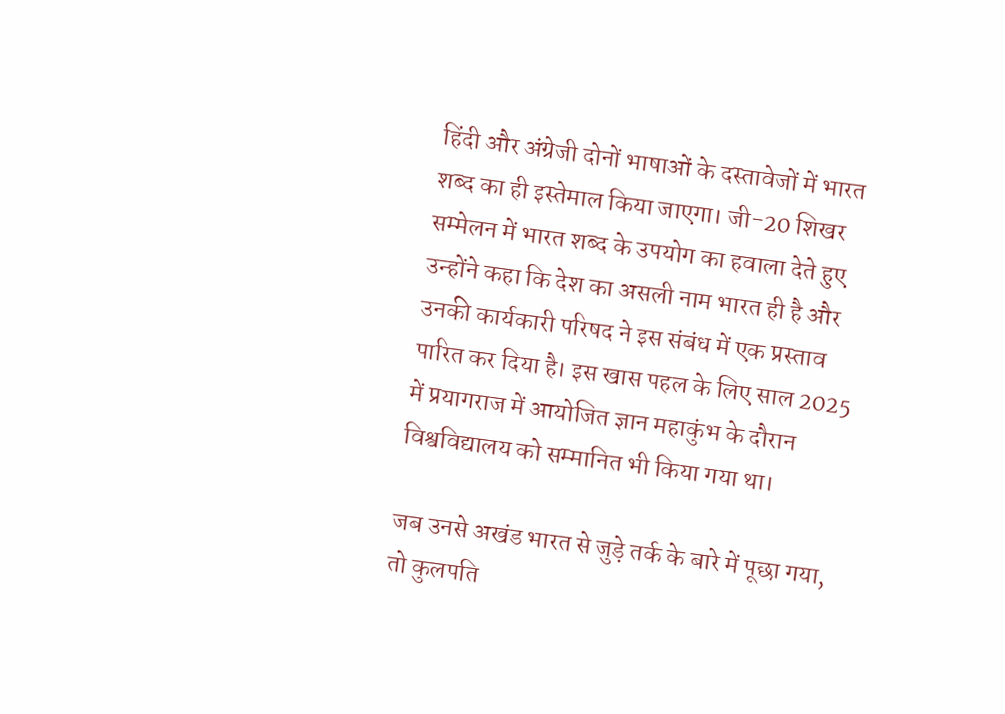हिंदी और अंग्रेजी दोनों भाषाओं के दस्तावेजों में भारत शब्द का ही इस्तेमाल किया जाएगा। जी-20 शिखर सम्मेलन में भारत शब्द के उपयोग का हवाला देते हुए उन्होंने कहा कि देश का असली नाम भारत ही है और उनकी कार्यकारी परिषद ने इस संबंध में एक प्रस्ताव पारित कर दिया है। इस खास पहल के लिए साल 2025 में प्रयागराज में आयोजित ज्ञान महाकुंभ के दौरान विश्वविद्यालय को सम्मानित भी किया गया था।

जब उनसे अखंड भारत से जुड़े तर्क के बारे में पूछा गया, तो कुलपति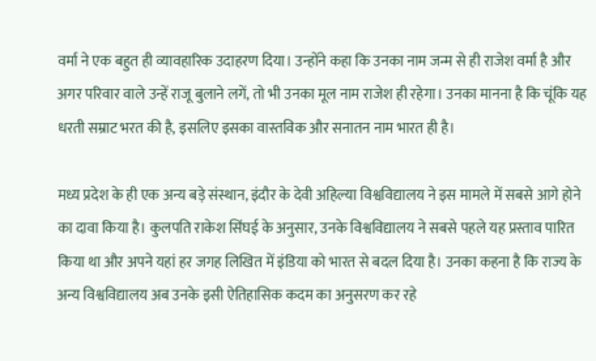वर्मा ने एक बहुत ही व्यावहारिक उदाहरण दिया। उन्होंने कहा कि उनका नाम जन्म से ही राजेश वर्मा है और अगर परिवार वाले उन्हें राजू बुलाने लगें, तो भी उनका मूल नाम राजेश ही रहेगा। उनका मानना है कि चूंकि यह धरती सम्राट भरत की है, इसलिए इसका वास्तविक और सनातन नाम भारत ही है।

मध्य प्रदेश के ही एक अन्य बड़े संस्थान, इंदौर के देवी अहिल्या विश्वविद्यालय ने इस मामले में सबसे आगे होने का दावा किया है। कुलपति राकेश सिंघई के अनुसार, उनके विश्वविद्यालय ने सबसे पहले यह प्रस्ताव पारित किया था और अपने यहां हर जगह लिखित में इंडिया को भारत से बदल दिया है। उनका कहना है कि राज्य के अन्य विश्वविद्यालय अब उनके इसी ऐतिहासिक कदम का अनुसरण कर रहे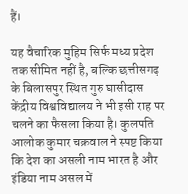हैं।

यह वैचारिक मुहिम सिर्फ मध्य प्रदेश तक सीमित नहीं है, बल्कि छत्तीसगढ़ के बिलासपुर स्थित गुरु घासीदास केंद्रीय विश्वविद्यालय ने भी इसी राह पर चलने का फैसला किया है। कुलपति आलोक कुमार चक्रवाल ने स्पष्ट किया कि देश का असली नाम भारत है और इंडिया नाम असल में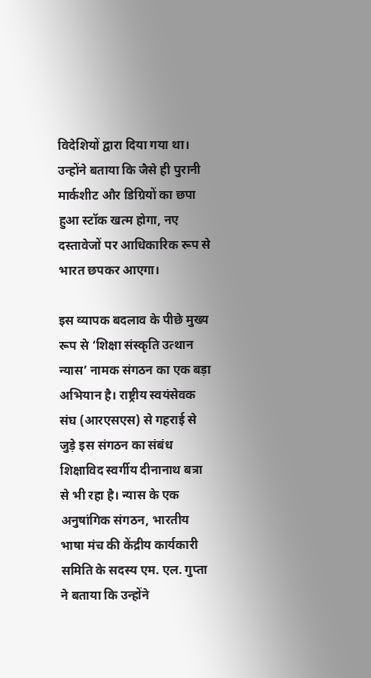विदेशियों द्वारा दिया गया था। उन्होंने बताया कि जैसे ही पुरानी मार्कशीट और डिग्रियों का छपा हुआ स्टॉक खत्म होगा, नए दस्तावेजों पर आधिकारिक रूप से भारत छपकर आएगा।

इस व्यापक बदलाव के पीछे मुख्य रूप से ‘शिक्षा संस्कृति उत्थान न्यास’ नामक संगठन का एक बड़ा अभियान है। राष्ट्रीय स्वयंसेवक संघ (आरएसएस) से गहराई से जुड़े इस संगठन का संबंध शिक्षाविद स्वर्गीय दीनानाथ बत्रा से भी रहा है। न्यास के एक अनुषांगिक संगठन, भारतीय भाषा मंच की केंद्रीय कार्यकारी समिति के सदस्य एम. एल. गुप्ता ने बताया कि उन्होंने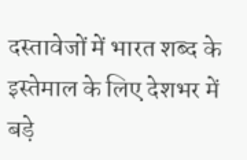दस्तावेजों में भारत शब्द के इस्तेमाल के लिए देशभर में बड़े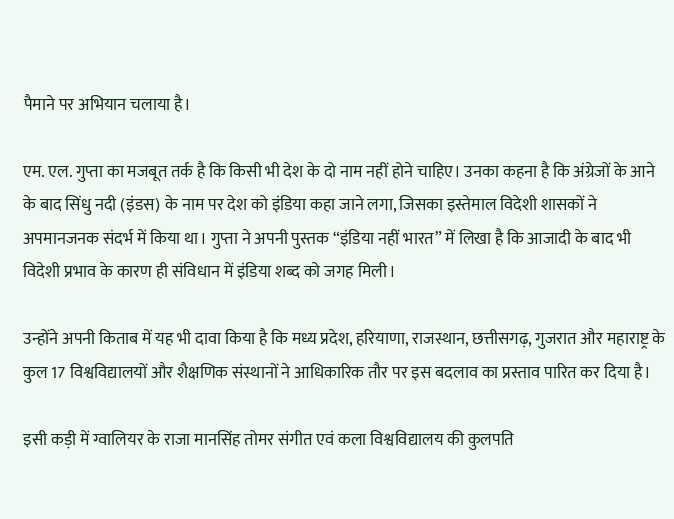पैमाने पर अभियान चलाया है।

एम. एल. गुप्ता का मजबूत तर्क है कि किसी भी देश के दो नाम नहीं होने चाहिए। उनका कहना है कि अंग्रेजों के आने के बाद सिंधु नदी (इंडस) के नाम पर देश को इंडिया कहा जाने लगा, जिसका इस्तेमाल विदेशी शासकों ने अपमानजनक संदर्भ में किया था। गुप्ता ने अपनी पुस्तक “इंडिया नहीं भारत” में लिखा है कि आजादी के बाद भी विदेशी प्रभाव के कारण ही संविधान में इंडिया शब्द को जगह मिली।

उन्होंने अपनी किताब में यह भी दावा किया है कि मध्य प्रदेश, हरियाणा, राजस्थान, छत्तीसगढ़, गुजरात और महाराष्ट्र के कुल 17 विश्वविद्यालयों और शैक्षणिक संस्थानों ने आधिकारिक तौर पर इस बदलाव का प्रस्ताव पारित कर दिया है।

इसी कड़ी में ग्वालियर के राजा मानसिंह तोमर संगीत एवं कला विश्वविद्यालय की कुलपति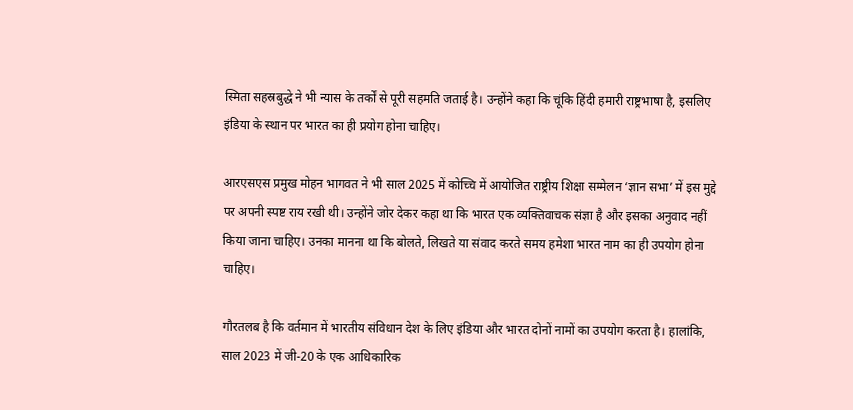स्मिता सहस्रबुद्धे ने भी न्यास के तर्कों से पूरी सहमति जताई है। उन्होंने कहा कि चूंकि हिंदी हमारी राष्ट्रभाषा है, इसलिए इंडिया के स्थान पर भारत का ही प्रयोग होना चाहिए।

आरएसएस प्रमुख मोहन भागवत ने भी साल 2025 में कोच्चि में आयोजित राष्ट्रीय शिक्षा सम्मेलन ‘ज्ञान सभा’ में इस मुद्दे पर अपनी स्पष्ट राय रखी थी। उन्होंने जोर देकर कहा था कि भारत एक व्यक्तिवाचक संज्ञा है और इसका अनुवाद नहीं किया जाना चाहिए। उनका मानना था कि बोलते, लिखते या संवाद करते समय हमेशा भारत नाम का ही उपयोग होना चाहिए।

गौरतलब है कि वर्तमान में भारतीय संविधान देश के लिए इंडिया और भारत दोनों नामों का उपयोग करता है। हालांकि, साल 2023 में जी-20 के एक आधिकारिक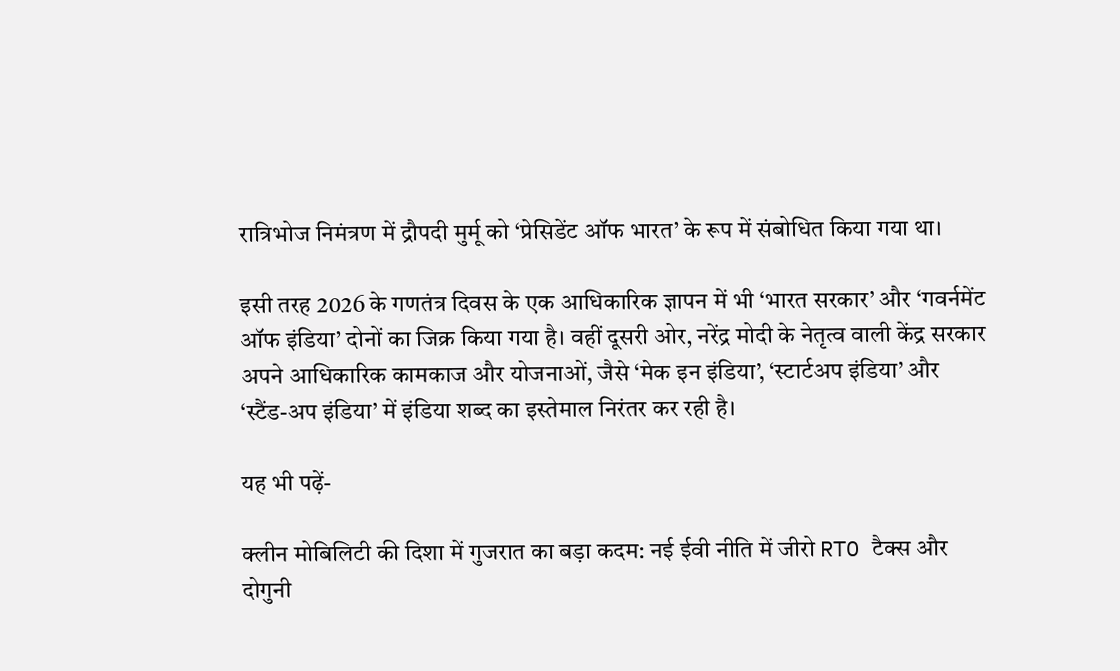रात्रिभोज निमंत्रण में द्रौपदी मुर्मू को ‘प्रेसिडेंट ऑफ भारत’ के रूप में संबोधित किया गया था।

इसी तरह 2026 के गणतंत्र दिवस के एक आधिकारिक ज्ञापन में भी ‘भारत सरकार’ और ‘गवर्नमेंट ऑफ इंडिया’ दोनों का जिक्र किया गया है। वहीं दूसरी ओर, नरेंद्र मोदी के नेतृत्व वाली केंद्र सरकार अपने आधिकारिक कामकाज और योजनाओं, जैसे ‘मेक इन इंडिया’, ‘स्टार्टअप इंडिया’ और ‘स्टैंड-अप इंडिया’ में इंडिया शब्द का इस्तेमाल निरंतर कर रही है।

यह भी पढ़ें-

क्लीन मोबिलिटी की दिशा में गुजरात का बड़ा कदम: नई ईवी नीति में जीरो RTO टैक्स और दोगुनी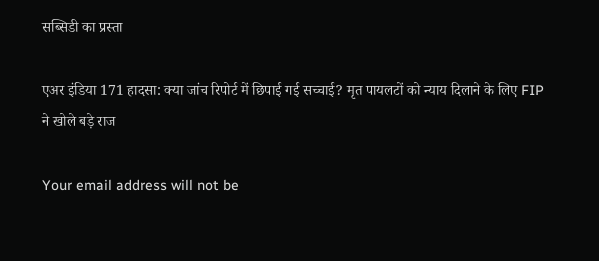सब्सिडी का प्रस्ता

एअर इंडिया 171 हादसा: क्या जांच रिपोर्ट में छिपाई गई सच्चाई? मृत पायलटों को न्याय दिलाने के लिए FIP ने खोले बड़े राज

Your email address will not be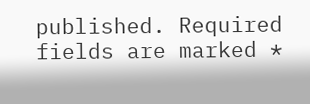published. Required fields are marked *